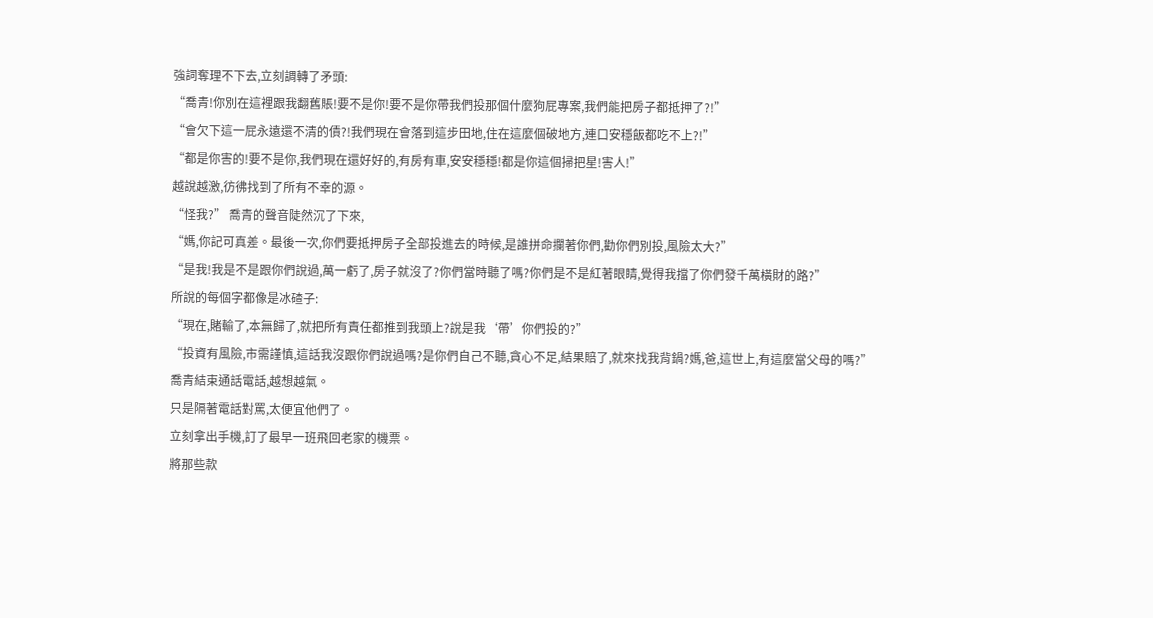強詞奪理不下去,立刻調轉了矛頭:
“喬青!你別在這裡跟我翻舊賬!要不是你!要不是你帶我們投那個什麼狗屁專案,我們能把房子都抵押了?!”
“會欠下這一屁永遠還不清的債?!我們現在會落到這步田地,住在這麼個破地方,連口安穩飯都吃不上?!”
“都是你害的!要不是你,我們現在還好好的,有房有車,安安穩穩!都是你這個掃把星!害人!”
越說越激,彷彿找到了所有不幸的源。
“怪我?” 喬青的聲音陡然沉了下來,
“媽,你記可真差。最後一次,你們要抵押房子全部投進去的時候,是誰拼命攔著你們,勸你們別投,風險太大?”
“是我!我是不是跟你們說過,萬一虧了,房子就沒了?你們當時聽了嗎?你們是不是紅著眼睛,覺得我擋了你們發千萬橫財的路?”
所說的每個字都像是冰碴子:
“現在,賭輸了,本無歸了,就把所有責任都推到我頭上?說是我‘帶’你們投的?”
“投資有風險,市需謹慎,這話我沒跟你們說過嗎?是你們自己不聽,貪心不足,結果賠了,就來找我背鍋?媽,爸,這世上,有這麼當父母的嗎?”
喬青結束通話電話,越想越氣。
只是隔著電話對罵,太便宜他們了。
立刻拿出手機,訂了最早一班飛回老家的機票。
將那些款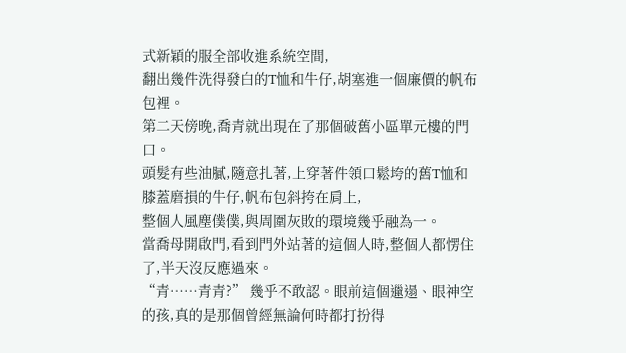式新穎的服全部收進系統空間,
翻出幾件洗得發白的T恤和牛仔,胡塞進一個廉價的帆布包裡。
第二天傍晚,喬青就出現在了那個破舊小區單元樓的門口。
頭髮有些油膩,隨意扎著,上穿著件領口鬆垮的舊T恤和膝蓋磨損的牛仔,帆布包斜挎在肩上,
整個人風塵僕僕,與周圍灰敗的環境幾乎融為一。
當喬母開啟門,看到門外站著的這個人時,整個人都愣住了,半天沒反應過來。
“青……青青?” 幾乎不敢認。眼前這個邋遢、眼神空的孩,真的是那個曾經無論何時都打扮得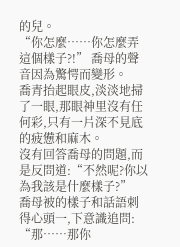的兒。
“你怎麼……你怎麼弄這個樣子?!” 喬母的聲音因為驚愕而變形。
喬青抬起眼皮,淡淡地掃了一眼,那眼神里沒有任何彩,只有一片深不見底的疲憊和麻木。
沒有回答喬母的問題,而是反問道:“不然呢?你以為我該是什麼樣子?”
喬母被的樣子和話語刺得心頭一,下意識追問:
“那……那你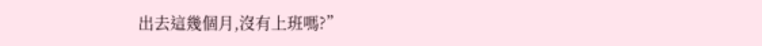出去這幾個月,沒有上班嗎?”